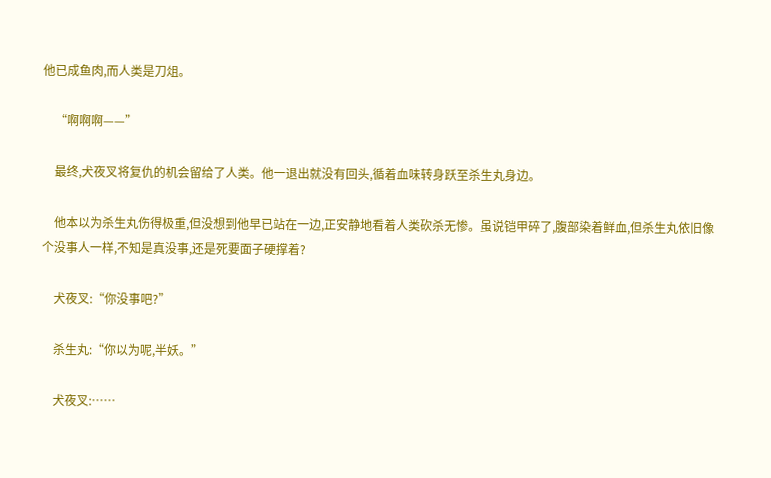他已成鱼肉,而人类是刀俎。

    “啊啊啊——”

    最终,犬夜叉将复仇的机会留给了人类。他一退出就没有回头,循着血味转身跃至杀生丸身边。

    他本以为杀生丸伤得极重,但没想到他早已站在一边,正安静地看着人类砍杀无惨。虽说铠甲碎了,腹部染着鲜血,但杀生丸依旧像个没事人一样,不知是真没事,还是死要面子硬撑着?

    犬夜叉:“你没事吧?”

    杀生丸:“你以为呢,半妖。”

    犬夜叉:……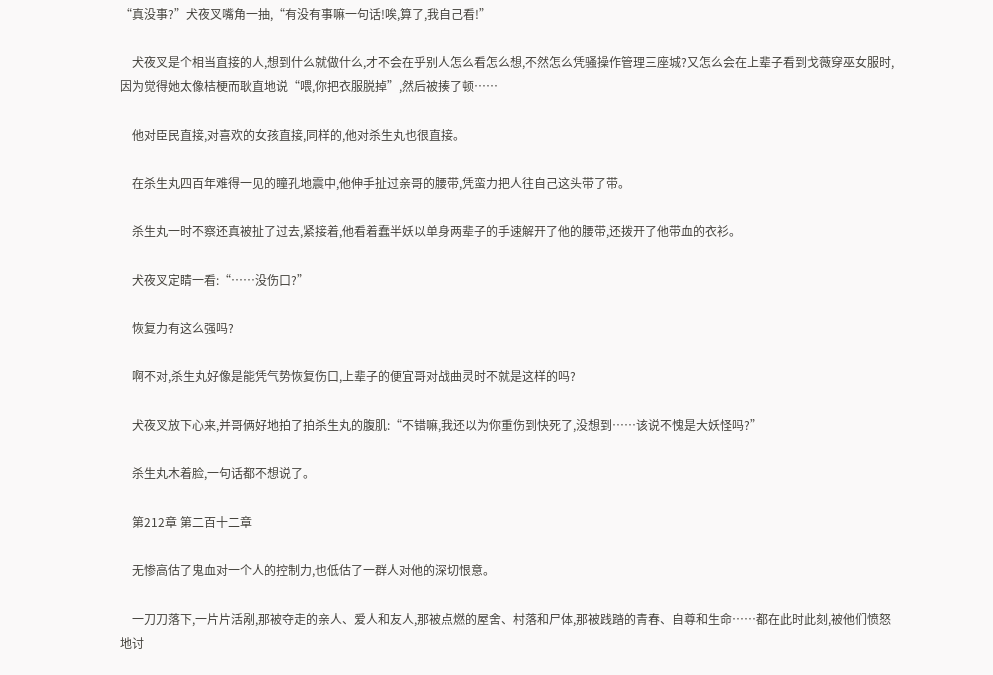“真没事?”犬夜叉嘴角一抽,“有没有事嘛一句话!唉,算了,我自己看!”

    犬夜叉是个相当直接的人,想到什么就做什么,才不会在乎别人怎么看怎么想,不然怎么凭骚操作管理三座城?又怎么会在上辈子看到戈薇穿巫女服时,因为觉得她太像桔梗而耿直地说“喂,你把衣服脱掉”,然后被揍了顿……

    他对臣民直接,对喜欢的女孩直接,同样的,他对杀生丸也很直接。

    在杀生丸四百年难得一见的瞳孔地震中,他伸手扯过亲哥的腰带,凭蛮力把人往自己这头带了带。

    杀生丸一时不察还真被扯了过去,紧接着,他看着蠢半妖以单身两辈子的手速解开了他的腰带,还拨开了他带血的衣衫。

    犬夜叉定睛一看:“……没伤口?”

    恢复力有这么强吗?

    啊不对,杀生丸好像是能凭气势恢复伤口,上辈子的便宜哥对战曲灵时不就是这样的吗?

    犬夜叉放下心来,并哥俩好地拍了拍杀生丸的腹肌:“不错嘛,我还以为你重伤到快死了,没想到……该说不愧是大妖怪吗?”

    杀生丸木着脸,一句话都不想说了。

    第212章 第二百十二章

    无惨高估了鬼血对一个人的控制力,也低估了一群人对他的深切恨意。

    一刀刀落下,一片片活剐,那被夺走的亲人、爱人和友人,那被点燃的屋舍、村落和尸体,那被践踏的青春、自尊和生命……都在此时此刻,被他们愤怒地讨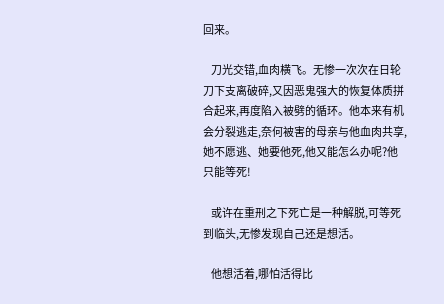回来。

    刀光交错,血肉横飞。无惨一次次在日轮刀下支离破碎,又因恶鬼强大的恢复体质拼合起来,再度陷入被劈的循环。他本来有机会分裂逃走,奈何被害的母亲与他血肉共享,她不愿逃、她要他死,他又能怎么办呢?他只能等死!

    或许在重刑之下死亡是一种解脱,可等死到临头,无惨发现自己还是想活。

    他想活着,哪怕活得比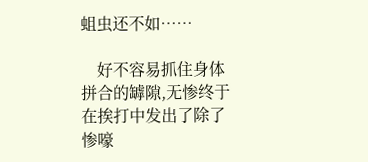蛆虫还不如……

    好不容易抓住身体拼合的罅隙,无惨终于在挨打中发出了除了惨嚎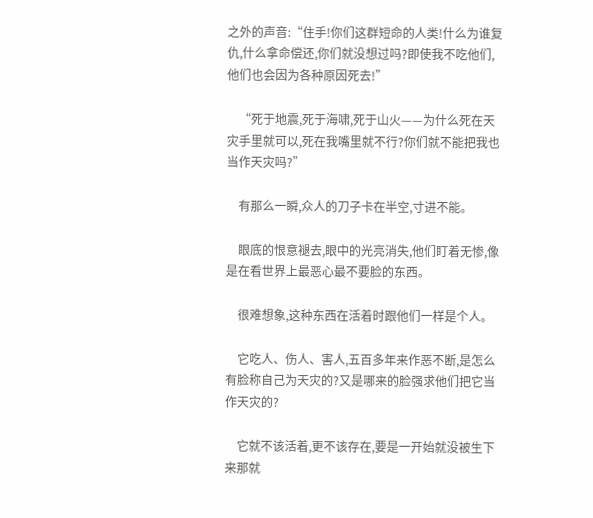之外的声音:“住手!你们这群短命的人类!什么为谁复仇,什么拿命偿还,你们就没想过吗?即使我不吃他们,他们也会因为各种原因死去!”

    “死于地震,死于海啸,死于山火——为什么死在天灾手里就可以,死在我嘴里就不行?你们就不能把我也当作天灾吗?”

    有那么一瞬,众人的刀子卡在半空,寸进不能。

    眼底的恨意褪去,眼中的光亮消失,他们盯着无惨,像是在看世界上最恶心最不要脸的东西。

    很难想象,这种东西在活着时跟他们一样是个人。

    它吃人、伤人、害人,五百多年来作恶不断,是怎么有脸称自己为天灾的?又是哪来的脸强求他们把它当作天灾的?

    它就不该活着,更不该存在,要是一开始就没被生下来那就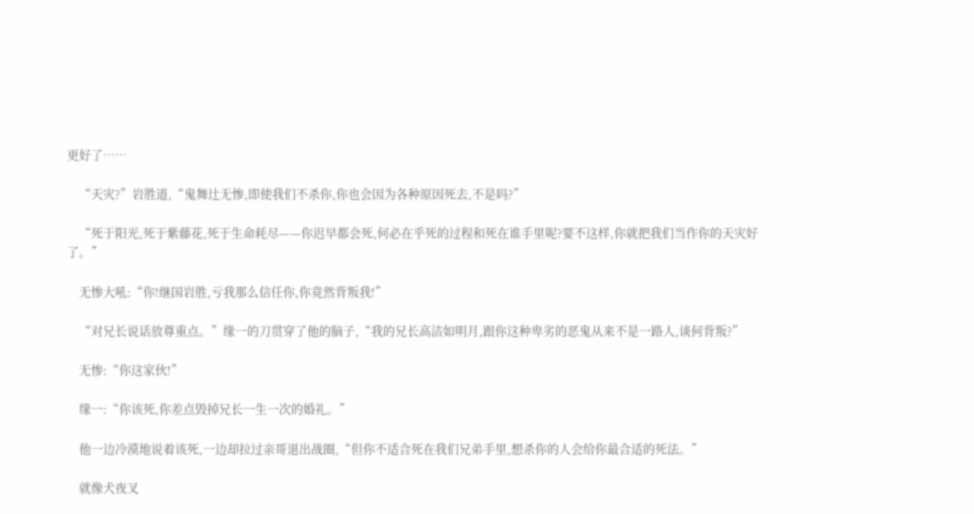更好了……

    “天灾?”岩胜道,“鬼舞辻无惨,即使我们不杀你,你也会因为各种原因死去,不是吗?”

    “死于阳光,死于紫藤花,死于生命耗尽——你迟早都会死,何必在乎死的过程和死在谁手里呢?要不这样,你就把我们当作你的天灾好了。”

    无惨大吼:“你!继国岩胜,亏我那么信任你,你竟然背叛我!”

    “对兄长说话放尊重点。”缘一的刀贯穿了他的脑子,“我的兄长高洁如明月,跟你这种卑劣的恶鬼从来不是一路人,谈何背叛?”

    无惨:“你这家伙!”

    缘一:“你该死,你差点毁掉兄长一生一次的婚礼。”

    他一边冷漠地说着该死,一边却拉过亲哥退出战圈,“但你不适合死在我们兄弟手里,想杀你的人会给你最合适的死法。”

    就像犬夜叉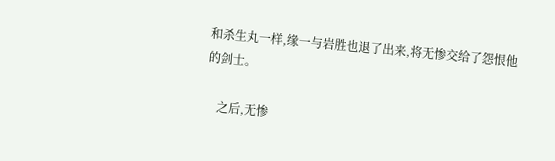和杀生丸一样,缘一与岩胜也退了出来,将无惨交给了怨恨他的剑士。

    之后,无惨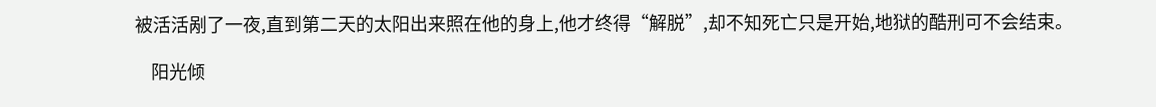被活活剐了一夜,直到第二天的太阳出来照在他的身上,他才终得“解脱”,却不知死亡只是开始,地狱的酷刑可不会结束。

    阳光倾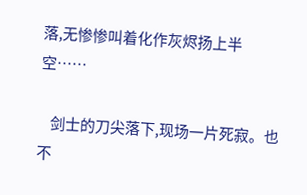落,无惨惨叫着化作灰烬扬上半空……

    剑士的刀尖落下,现场一片死寂。也不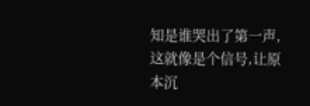知是谁哭出了第一声,这就像是个信号,让原本沉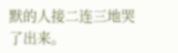默的人接二连三地哭了出来。